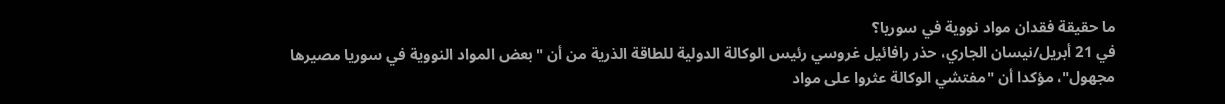ما حقيقة فقدان مواد نووية في سوريا؟
في 21 أبريل/نيسان الجاري، حذر رافائيل غروسي رئيس الوكالة الدولية للطاقة الذرية من أن "بعض المواد النووية في سوريا مصيرها مجهول"، مؤكدا أن "مفتشي الوكالة عثروا على مواد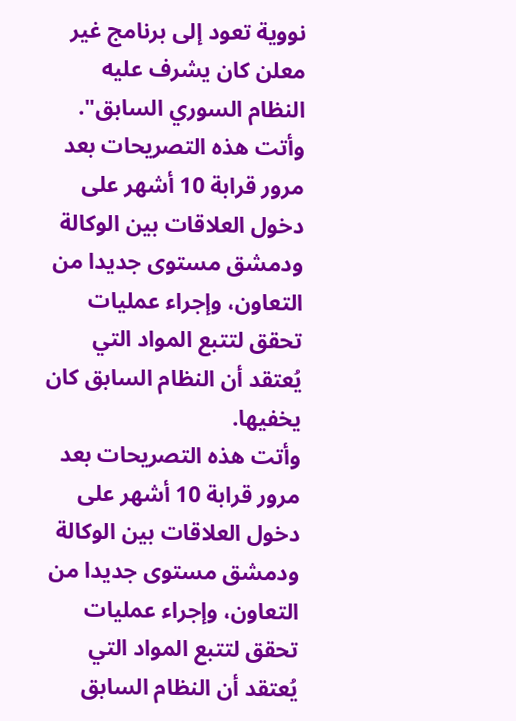نووية تعود إلى برنامج غير معلن كان يشرف عليه النظام السوري السابق".
وأتت هذه التصريحات بعد مرور قرابة 10 أشهر على دخول العلاقات بين الوكالة ودمشق مستوى جديدا من التعاون، وإجراء عمليات تحقق لتتبع المواد التي يُعتقد أن النظام السابق كان يخفيها.
وأتت هذه التصريحات بعد مرور قرابة 10 أشهر على دخول العلاقات بين الوكالة ودمشق مستوى جديدا من التعاون، وإجراء عمليات تحقق لتتبع المواد التي يُعتقد أن النظام السابق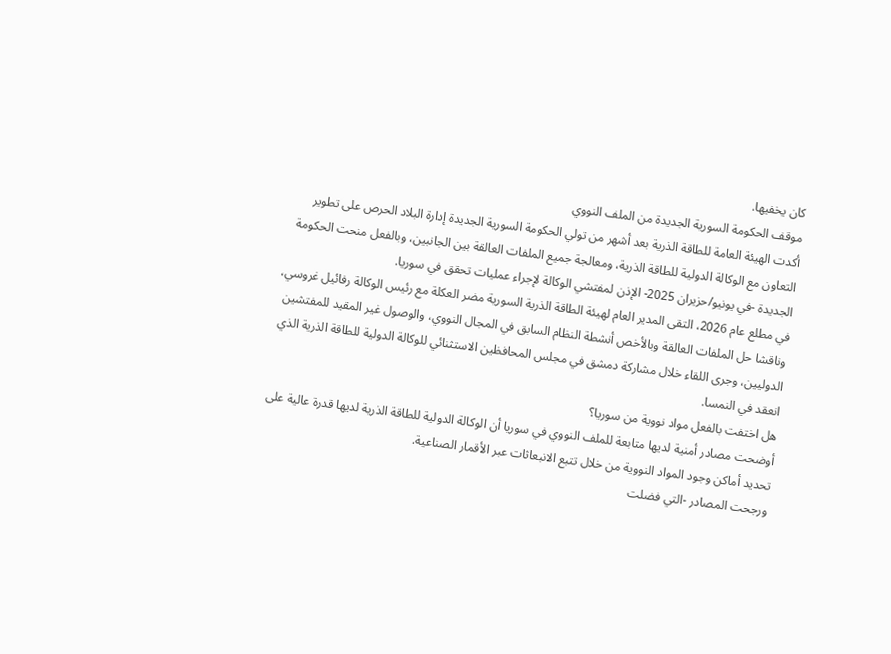كان يخفيها.
موقف الحكومة السورية الجديدة من الملف النووي
أكدت الهيئة العامة للطاقة الذرية بعد أشهر من تولي الحكومة السورية الجديدة إدارة البلاد الحرص على تطوير التعاون مع الوكالة الدولية للطاقة الذرية، ومعالجة جميع الملفات العالقة بين الجانبين، وبالفعل منحت الحكومة الجديدة -في يونيو/حزيران 2025- الإذن لمفتشي الوكالة لإجراء عمليات تحقق في سوريا.
في مطلع عام 2026، التقى المدير العام لهيئة الطاقة الذرية السورية مضر العكلة مع رئيس الوكالة رفائيل غروسي، وناقشا حل الملفات العالقة وبالأخص أنشطة النظام السابق في المجال النووي، والوصول غير المقيد للمفتشين الدوليين، وجرى اللقاء خلال مشاركة دمشق في مجلس المحافظين الاستثنائي للوكالة الدولية للطاقة الذرية الذي انعقد في النمسا.
هل اختفت بالفعل مواد نووية من سوريا؟
أوضحت مصادر أمنية لديها متابعة للملف النووي في سوريا أن الوكالة الدولية للطاقة الذرية لديها قدرة عالية على تحديد أماكن وجود المواد النووية من خلال تتبع الانبعاثات عبر الأقمار الصناعية.
ورجحت المصادر -التي فضلت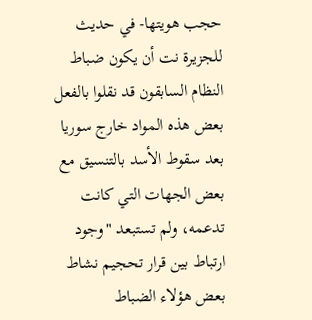حجب هويتها- في حديث للجزيرة نت أن يكون ضباط النظام السابقون قد نقلوا بالفعل بعض هذه المواد خارج سوريا بعد سقوط الأسد بالتنسيق مع بعض الجهات التي كانت تدعمه، ولم تستبعد "وجود ارتباط بين قرار تحجيم نشاط بعض هؤلاء الضباط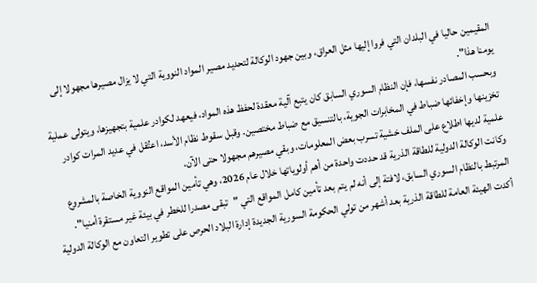المقيمين حاليا في البلدان التي فروا إليها مثل العراق، وبين جهود الوكالة لتحديد مصير المواد النووية التي لا يزال مصيرها مجهولا إلى يومنا هذا".
وبحسب المصادر نفسها، فإن النظام السوري السابق كان يتبع آلية معقدة لحفظ هذه المواد، فيعهد لكوادر علمية بتجهيزها، ويتولى عملية تخزينها وإخفائها ضباط في المخابرات الجوية، بالتنسيق مع ضباط مختصين. وقبل سقوط نظام الأسد، اعتُقل في عديد المرات كوادر علمية لديها اطلاع على الملف خشية تسرب بعض المعلومات، وبقي مصيرهم مجهولا حتى الآن.
وكانت الوكالة الدولية للطاقة الذرية قد حددت واحدة من أهم أولوياتها خلال عام 2026، وهي تأمين المواقع النووية الخاصة بالمشروع المرتبط بالنظام السوري السابق، لافتة إلى أنه لم يتم بعد تأمين كامل المواقع التي "تبقى مصدرا للخطر في بيئة غير مستقرة أمنيا".
أكدت الهيئة العامة للطاقة الذرية بعد أشهر من تولي الحكومة السورية الجديدة إدارة البلاد الحرص على تطوير التعاون مع الوكالة الدولية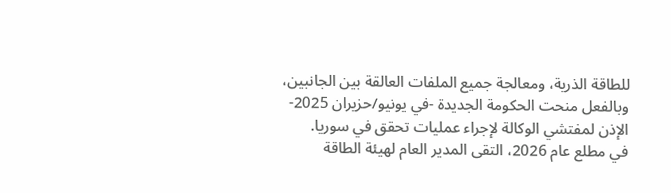للطاقة الذرية، ومعالجة جميع الملفات العالقة بين الجانبين، وبالفعل منحت الحكومة الجديدة -في يونيو/حزيران 2025- الإذن لمفتشي الوكالة لإجراء عمليات تحقق في سوريا.
في مطلع عام 2026، التقى المدير العام لهيئة الطاقة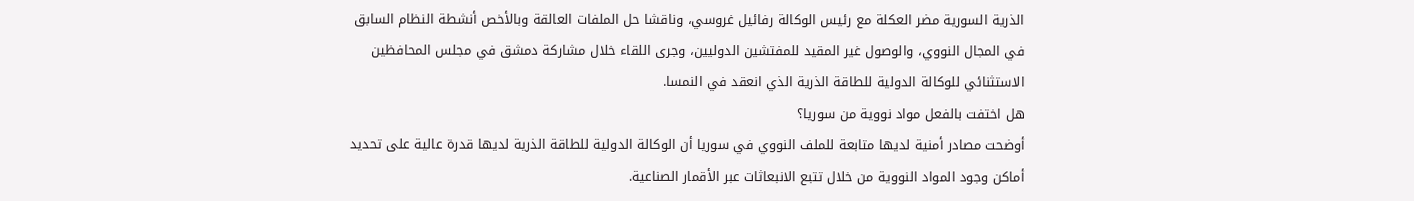الذرية السورية مضر العكلة مع رئيس الوكالة رفائيل غروسي، وناقشا حل الملفات العالقة وبالأخص أنشطة النظام السابق في المجال النووي، والوصول غير المقيد للمفتشين الدوليين، وجرى اللقاء خلال مشاركة دمشق في مجلس المحافظين الاستثنائي للوكالة الدولية للطاقة الذرية الذي انعقد في النمسا.
هل اختفت بالفعل مواد نووية من سوريا؟
أوضحت مصادر أمنية لديها متابعة للملف النووي في سوريا أن الوكالة الدولية للطاقة الذرية لديها قدرة عالية على تحديد أماكن وجود المواد النووية من خلال تتبع الانبعاثات عبر الأقمار الصناعية.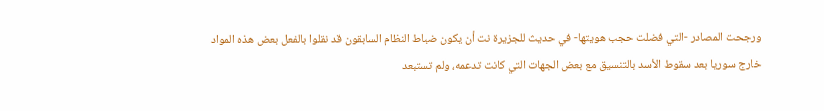ورجحت المصادر -التي فضلت حجب هويتها- في حديث للجزيرة نت أن يكون ضباط النظام السابقون قد نقلوا بالفعل بعض هذه المواد خارج سوريا بعد سقوط الأسد بالتنسيق مع بعض الجهات التي كانت تدعمه، ولم تستبعد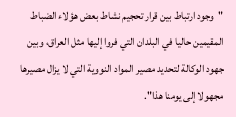"وجود ارتباط بين قرار تحجيم نشاط بعض هؤلاء الضباط المقيمين حاليا في البلدان التي فروا إليها مثل العراق، وبين جهود الوكالة لتحديد مصير المواد النووية التي لا يزال مصيرها مجهولا إلى يومنا هذا".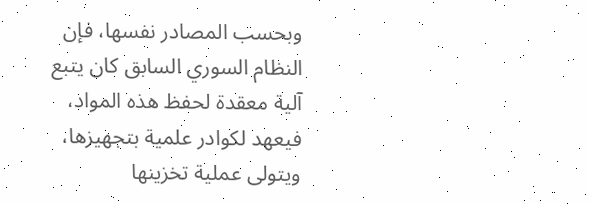وبحسب المصادر نفسها، فإن النظام السوري السابق كان يتبع آلية معقدة لحفظ هذه المواد، فيعهد لكوادر علمية بتجهيزها، ويتولى عملية تخزينها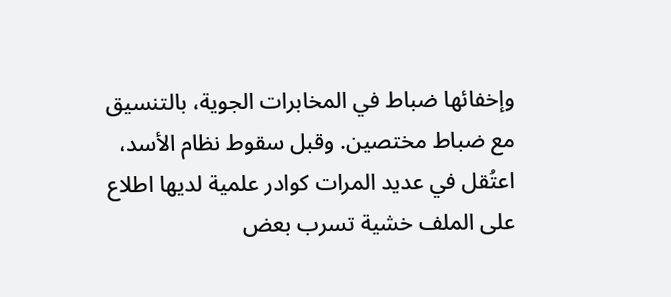وإخفائها ضباط في المخابرات الجوية، بالتنسيق مع ضباط مختصين. وقبل سقوط نظام الأسد، اعتُقل في عديد المرات كوادر علمية لديها اطلاع على الملف خشية تسرب بعض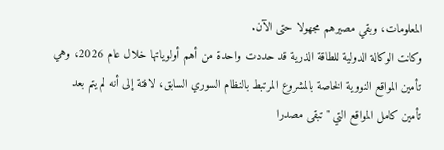المعلومات، وبقي مصيرهم مجهولا حتى الآن.
وكانت الوكالة الدولية للطاقة الذرية قد حددت واحدة من أهم أولوياتها خلال عام 2026، وهي تأمين المواقع النووية الخاصة بالمشروع المرتبط بالنظام السوري السابق، لافتة إلى أنه لم يتم بعد تأمين كامل المواقع التي "تبقى مصدرا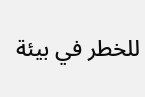للخطر في بيئة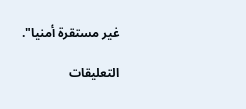غير مستقرة أمنيا".

التعليقات